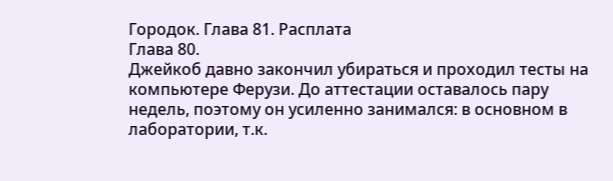Городок. Глава 81. Расплата
Глава 80.
Джейкоб давно закончил убираться и проходил тесты на компьютере Ферузи. До аттестации оставалось пару недель, поэтому он усиленно занимался: в основном в лаборатории, т.к.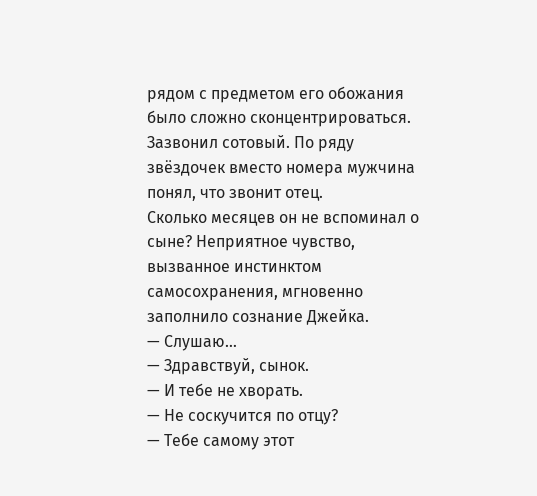рядом с предметом его обожания было сложно сконцентрироваться.
Зазвонил сотовый. По ряду звёздочек вместо номера мужчина понял, что звонит отец.
Сколько месяцев он не вспоминал о сыне? Неприятное чувство, вызванное инстинктом самосохранения, мгновенно заполнило сознание Джейка.
— Слушаю…
— Здравствуй, сынок.
— И тебе не хворать.
— Не соскучится по отцу?
— Тебе самому этот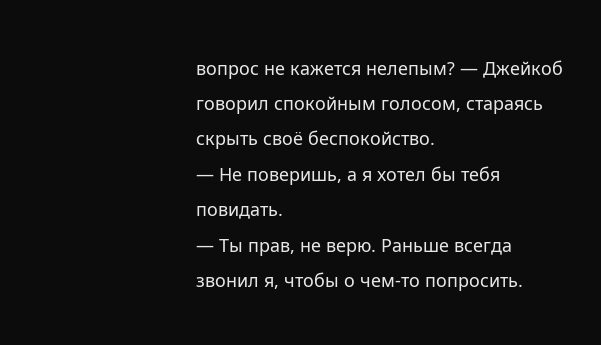вопрос не кажется нелепым? — Джейкоб говорил спокойным голосом, стараясь скрыть своё беспокойство.
— Не поверишь, а я хотел бы тебя повидать.
— Ты прав, не верю. Раньше всегда звонил я, чтобы о чем-то попросить.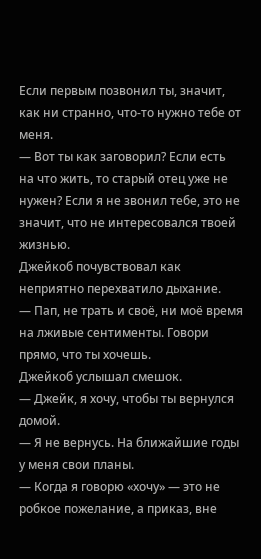Если первым позвонил ты, значит, как ни странно, что-то нужно тебе от меня.
— Вот ты как заговорил? Если есть на что жить, то старый отец уже не нужен? Если я не звонил тебе, это не значит, что не интересовался твоей жизнью.
Джейкоб почувствовал как неприятно перехватило дыхание.
— Пап, не трать и своё, ни моё время на лживые сентименты. Говори прямо, что ты хочешь.
Джейкоб услышал смешок.
— Джейк, я хочу, чтобы ты вернулся домой.
— Я не вернусь. На ближайшие годы у меня свои планы.
— Когда я говорю «хочу» — это не робкое пожелание, а приказ, вне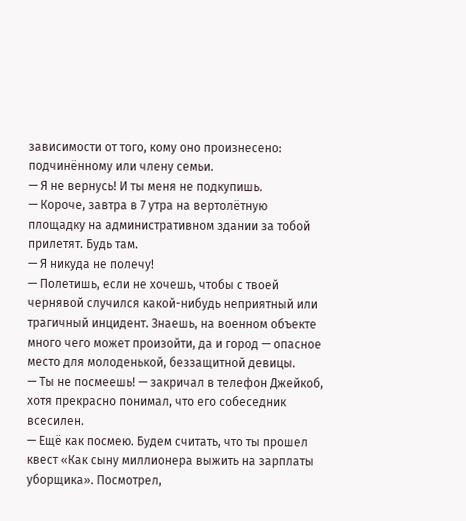зависимости от того, кому оно произнесено: подчинённому или члену семьи.
— Я не вернусь! И ты меня не подкупишь.
— Короче, завтра в 7 утра на вертолётную площадку на административном здании за тобой прилетят. Будь там.
— Я никуда не полечу!
— Полетишь, если не хочешь, чтобы с твоей чернявой случился какой-нибудь неприятный или трагичный инцидент. Знаешь, на военном объекте много чего может произойти, да и город — опасное место для молоденькой, беззащитной девицы.
— Ты не посмеешь! — закричал в телефон Джейкоб, хотя прекрасно понимал, что его собеседник всесилен.
— Ещё как посмею. Будем считать, что ты прошел квест «Как сыну миллионера выжить на зарплаты уборщика». Посмотрел,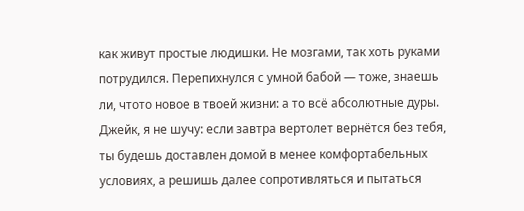как живут простые людишки. Не мозгами, так хоть руками потрудился. Перепихнулся с умной бабой — тоже, знаешь ли, чтото новое в твоей жизни: а то всё абсолютные дуры. Джейк, я не шучу: если завтра вертолет вернётся без тебя, ты будешь доставлен домой в менее комфортабельных условиях, а решишь далее сопротивляться и пытаться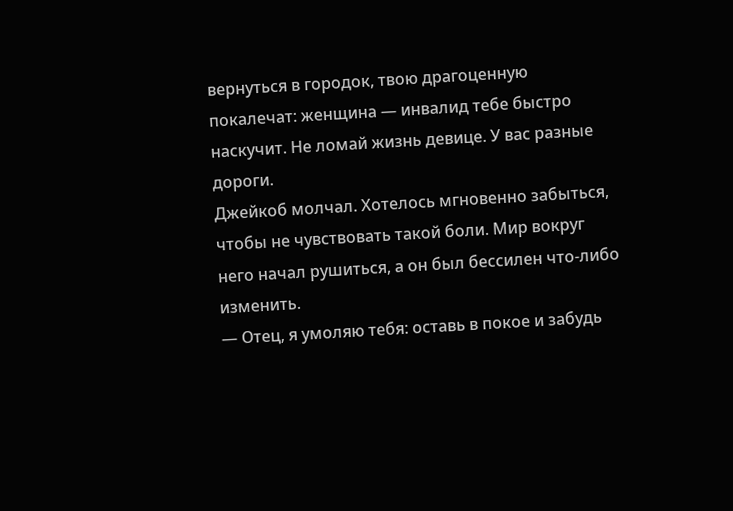вернуться в городок, твою драгоценную покалечат: женщина — инвалид тебе быстро наскучит. Не ломай жизнь девице. У вас разные дороги.
Джейкоб молчал. Хотелось мгновенно забыться, чтобы не чувствовать такой боли. Мир вокруг него начал рушиться, а он был бессилен что-либо изменить.
— Отец, я умоляю тебя: оставь в покое и забудь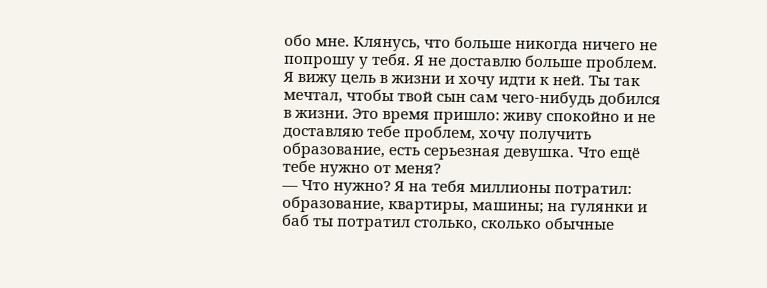обо мне. Клянусь, что больше никогда ничего не попрошу у тебя. Я не доставлю больше проблем. Я вижу цель в жизни и хочу идти к ней. Ты так мечтал, чтобы твой сын сам чего-нибудь добился в жизни. Это время пришло: живу спокойно и не доставляю тебе проблем, хочу получить образование, есть серьезная девушка. Что ещё тебе нужно от меня?
— Что нужно? Я на тебя миллионы потратил: образование, квартиры, машины; на гулянки и баб ты потратил столько, сколько обычные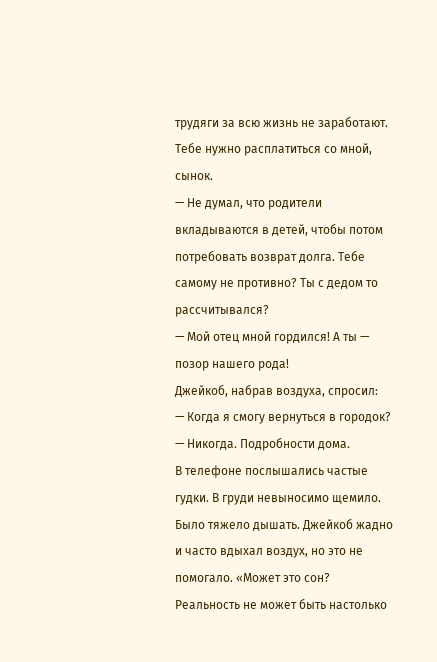трудяги за всю жизнь не заработают. Тебе нужно расплатиться со мной, сынок.
— Не думал, что родители вкладываются в детей, чтобы потом потребовать возврат долга. Тебе самому не противно? Ты с дедом то рассчитывался?
— Мой отец мной гордился! А ты — позор нашего рода!
Джейкоб, набрав воздуха, спросил:
— Когда я смогу вернуться в городок?
— Никогда. Подробности дома.
В телефоне послышались частые гудки. В груди невыносимо щемило. Было тяжело дышать. Джейкоб жадно и часто вдыхал воздух, но это не помогало. «Может это сон? Реальность не может быть настолько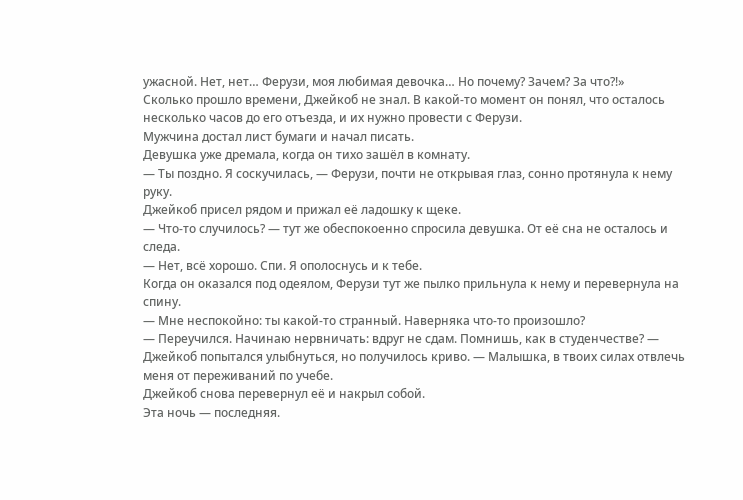ужасной. Нет, нет… Ферузи, моя любимая девочка… Но почему? Зачем? За что?!»
Сколько прошло времени, Джейкоб не знал. В какой-то момент он понял, что осталось несколько часов до его отъезда, и их нужно провести с Ферузи.
Мужчина достал лист бумаги и начал писать.
Девушка уже дремала, когда он тихо зашёл в комнату.
— Ты поздно. Я соскучилась, — Ферузи, почти не открывая глаз, сонно протянула к нему руку.
Джейкоб присел рядом и прижал её ладошку к щеке.
— Что-то случилось? — тут же обеспокоенно спросила девушка. От её сна не осталось и следа.
— Нет, всё хорошо. Спи. Я ополоснусь и к тебе.
Когда он оказался под одеялом, Ферузи тут же пылко прильнула к нему и перевернула на спину.
— Мне неспокойно: ты какой-то странный. Наверняка что-то произошло?
— Переучился. Начинаю нервничать: вдруг не сдам. Помнишь, как в студенчестве? — Джейкоб попытался улыбнуться, но получилось криво. — Малышка, в твоих силах отвлечь меня от переживаний по учебе.
Джейкоб снова перевернул её и накрыл собой.
Эта ночь — последняя.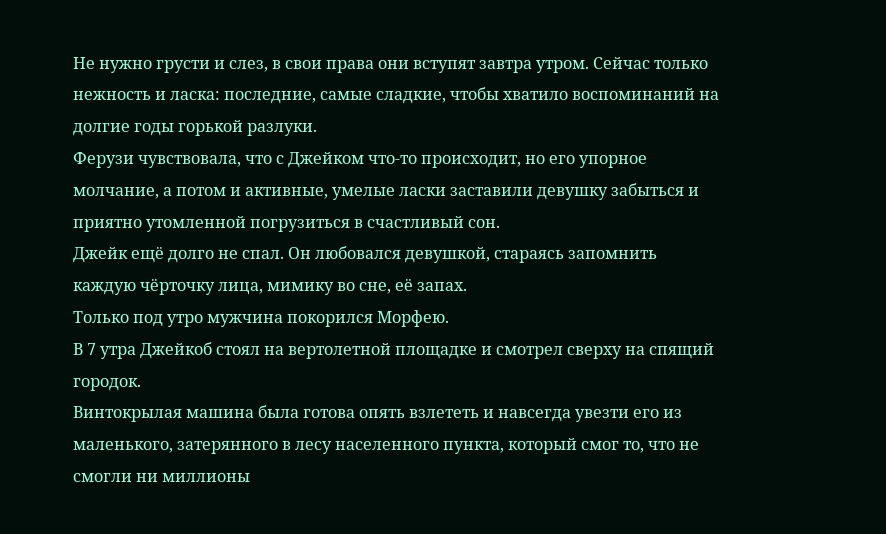Не нужно грусти и слез, в свои права они вступят завтра утром. Сейчас только нежность и ласка: последние, самые сладкие, чтобы хватило воспоминаний на долгие годы горькой разлуки.
Ферузи чувствовала, что с Джейком что-то происходит, но его упорное молчание, а потом и активные, умелые ласки заставили девушку забыться и приятно утомленной погрузиться в счастливый сон.
Джейк ещё долго не спал. Он любовался девушкой, стараясь запомнить каждую чёрточку лица, мимику во сне, её запах.
Только под утро мужчина покорился Морфею.
В 7 утра Джейкоб стоял на вертолетной площадке и смотрел сверху на спящий городок.
Винтокрылая машина была готова опять взлететь и навсегда увезти его из маленького, затерянного в лесу населенного пункта, который смог то, что не смогли ни миллионы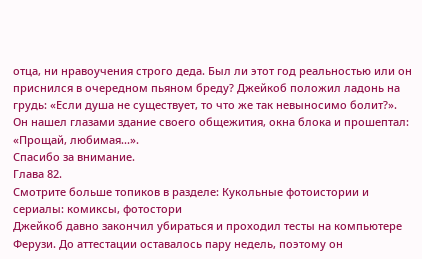отца, ни нравоучения строго деда. Был ли этот год реальностью или он приснился в очередном пьяном бреду? Джейкоб положил ладонь на грудь: «Если душа не существует, то что же так невыносимо болит?».
Он нашел глазами здание своего общежития, окна блока и прошептал: «Прощай, любимая...».
Спасибо за внимание.
Глава 82.
Смотрите больше топиков в разделе: Кукольные фотоистории и сериалы: комиксы, фотостори
Джейкоб давно закончил убираться и проходил тесты на компьютере Ферузи. До аттестации оставалось пару недель, поэтому он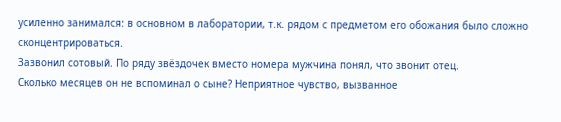усиленно занимался: в основном в лаборатории, т.к. рядом с предметом его обожания было сложно сконцентрироваться.
Зазвонил сотовый. По ряду звёздочек вместо номера мужчина понял, что звонит отец.
Сколько месяцев он не вспоминал о сыне? Неприятное чувство, вызванное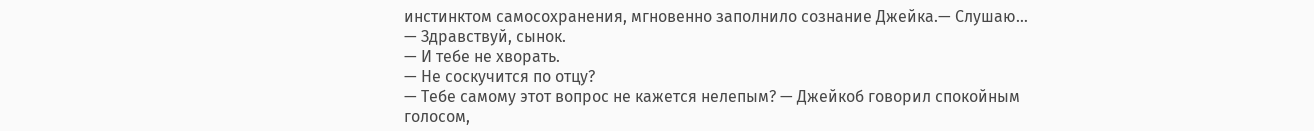инстинктом самосохранения, мгновенно заполнило сознание Джейка.— Слушаю…
— Здравствуй, сынок.
— И тебе не хворать.
— Не соскучится по отцу?
— Тебе самому этот вопрос не кажется нелепым? — Джейкоб говорил спокойным голосом,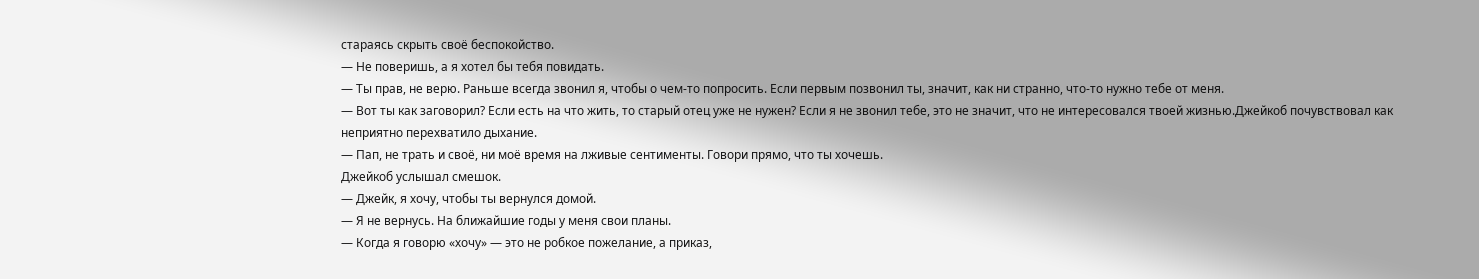стараясь скрыть своё беспокойство.
— Не поверишь, а я хотел бы тебя повидать.
— Ты прав, не верю. Раньше всегда звонил я, чтобы о чем-то попросить. Если первым позвонил ты, значит, как ни странно, что-то нужно тебе от меня.
— Вот ты как заговорил? Если есть на что жить, то старый отец уже не нужен? Если я не звонил тебе, это не значит, что не интересовался твоей жизнью.Джейкоб почувствовал как неприятно перехватило дыхание.
— Пап, не трать и своё, ни моё время на лживые сентименты. Говори прямо, что ты хочешь.
Джейкоб услышал смешок.
— Джейк, я хочу, чтобы ты вернулся домой.
— Я не вернусь. На ближайшие годы у меня свои планы.
— Когда я говорю «хочу» — это не робкое пожелание, а приказ,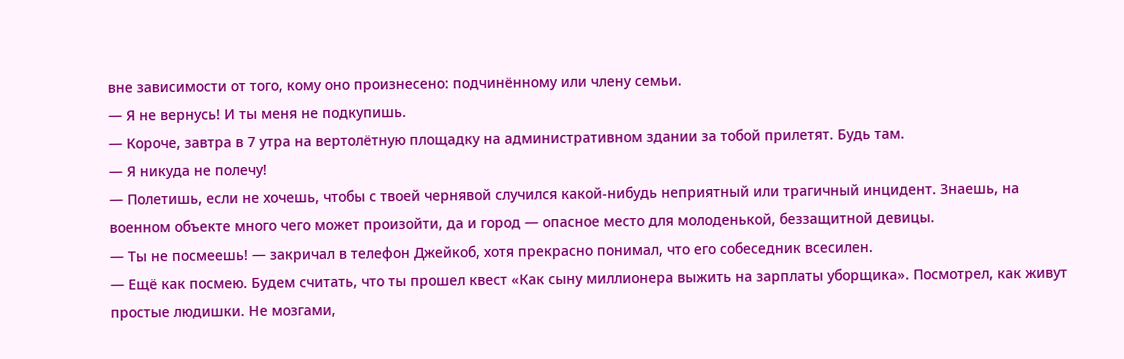вне зависимости от того, кому оно произнесено: подчинённому или члену семьи.
— Я не вернусь! И ты меня не подкупишь.
— Короче, завтра в 7 утра на вертолётную площадку на административном здании за тобой прилетят. Будь там.
— Я никуда не полечу!
— Полетишь, если не хочешь, чтобы с твоей чернявой случился какой-нибудь неприятный или трагичный инцидент. Знаешь, на военном объекте много чего может произойти, да и город — опасное место для молоденькой, беззащитной девицы.
— Ты не посмеешь! — закричал в телефон Джейкоб, хотя прекрасно понимал, что его собеседник всесилен.
— Ещё как посмею. Будем считать, что ты прошел квест «Как сыну миллионера выжить на зарплаты уборщика». Посмотрел, как живут простые людишки. Не мозгами,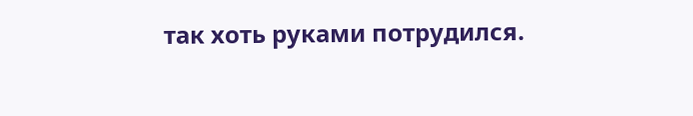так хоть руками потрудился.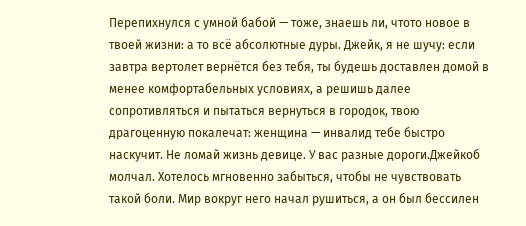Перепихнулся с умной бабой — тоже, знаешь ли, чтото новое в твоей жизни: а то всё абсолютные дуры. Джейк, я не шучу: если завтра вертолет вернётся без тебя, ты будешь доставлен домой в менее комфортабельных условиях, а решишь далее сопротивляться и пытаться вернуться в городок, твою драгоценную покалечат: женщина — инвалид тебе быстро наскучит. Не ломай жизнь девице. У вас разные дороги.Джейкоб молчал. Хотелось мгновенно забыться, чтобы не чувствовать такой боли. Мир вокруг него начал рушиться, а он был бессилен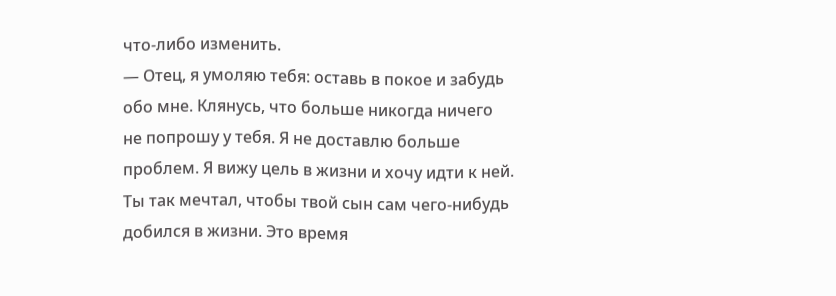что-либо изменить.
— Отец, я умоляю тебя: оставь в покое и забудь обо мне. Клянусь, что больше никогда ничего не попрошу у тебя. Я не доставлю больше проблем. Я вижу цель в жизни и хочу идти к ней. Ты так мечтал, чтобы твой сын сам чего-нибудь добился в жизни. Это время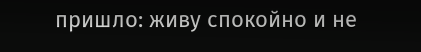пришло: живу спокойно и не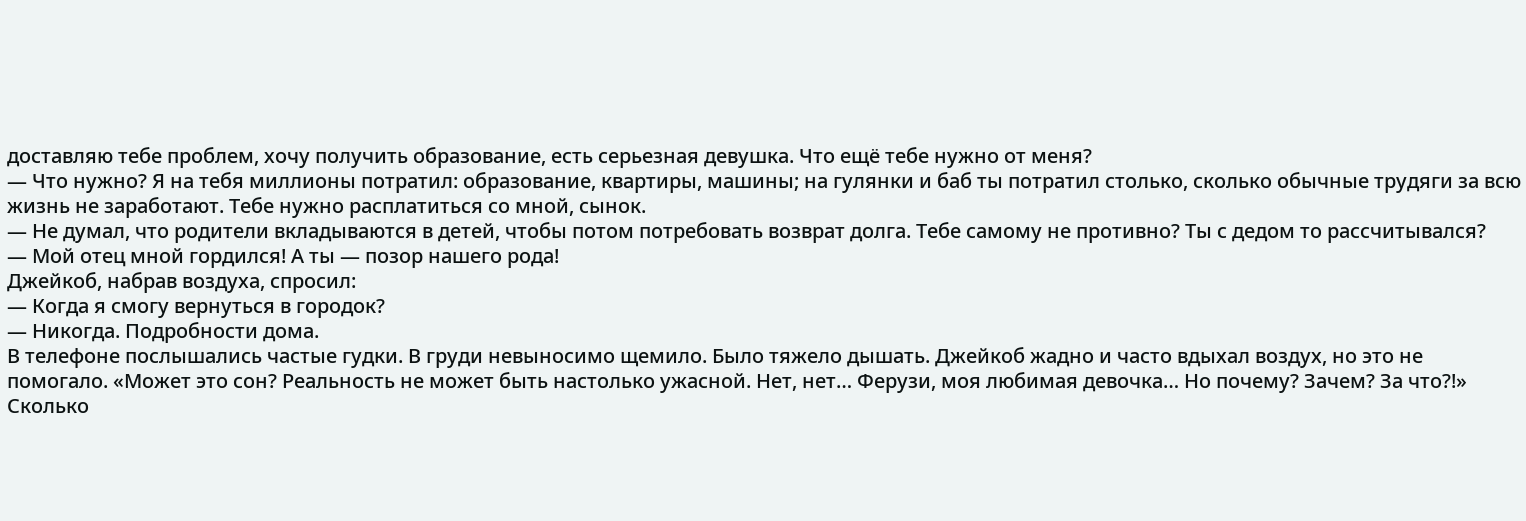доставляю тебе проблем, хочу получить образование, есть серьезная девушка. Что ещё тебе нужно от меня?
— Что нужно? Я на тебя миллионы потратил: образование, квартиры, машины; на гулянки и баб ты потратил столько, сколько обычные трудяги за всю жизнь не заработают. Тебе нужно расплатиться со мной, сынок.
— Не думал, что родители вкладываются в детей, чтобы потом потребовать возврат долга. Тебе самому не противно? Ты с дедом то рассчитывался?
— Мой отец мной гордился! А ты — позор нашего рода!
Джейкоб, набрав воздуха, спросил:
— Когда я смогу вернуться в городок?
— Никогда. Подробности дома.
В телефоне послышались частые гудки. В груди невыносимо щемило. Было тяжело дышать. Джейкоб жадно и часто вдыхал воздух, но это не помогало. «Может это сон? Реальность не может быть настолько ужасной. Нет, нет… Ферузи, моя любимая девочка… Но почему? Зачем? За что?!»
Сколько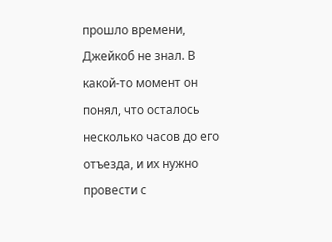прошло времени, Джейкоб не знал. В какой-то момент он понял, что осталось несколько часов до его отъезда, и их нужно провести с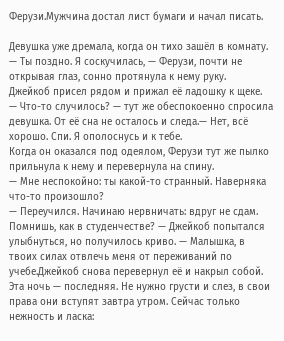Ферузи.Мужчина достал лист бумаги и начал писать.

Девушка уже дремала, когда он тихо зашёл в комнату.
— Ты поздно. Я соскучилась, — Ферузи, почти не открывая глаз, сонно протянула к нему руку.
Джейкоб присел рядом и прижал её ладошку к щеке.
— Что-то случилось? — тут же обеспокоенно спросила девушка. От её сна не осталось и следа.— Нет, всё хорошо. Спи. Я ополоснусь и к тебе.
Когда он оказался под одеялом, Ферузи тут же пылко прильнула к нему и перевернула на спину.
— Мне неспокойно: ты какой-то странный. Наверняка что-то произошло?
— Переучился. Начинаю нервничать: вдруг не сдам. Помнишь, как в студенчестве? — Джейкоб попытался улыбнуться, но получилось криво. — Малышка, в твоих силах отвлечь меня от переживаний по учебе.Джейкоб снова перевернул её и накрыл собой.
Эта ночь — последняя. Не нужно грусти и слез, в свои права они вступят завтра утром. Сейчас только нежность и ласка: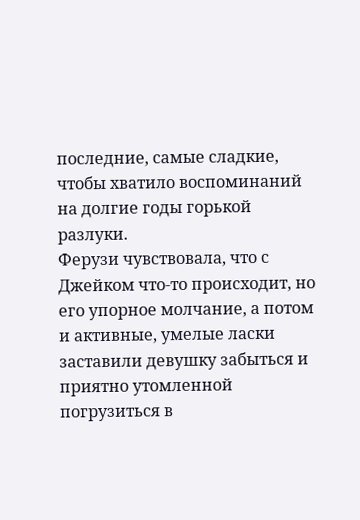последние, самые сладкие, чтобы хватило воспоминаний на долгие годы горькой разлуки.
Ферузи чувствовала, что с Джейком что-то происходит, но его упорное молчание, а потом и активные, умелые ласки заставили девушку забыться и приятно утомленной погрузиться в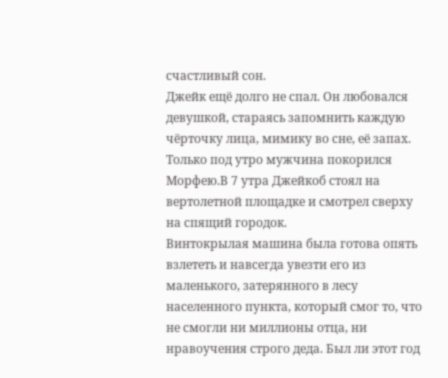счастливый сон.
Джейк ещё долго не спал. Он любовался девушкой, стараясь запомнить каждую чёрточку лица, мимику во сне, её запах.
Только под утро мужчина покорился Морфею.В 7 утра Джейкоб стоял на вертолетной площадке и смотрел сверху на спящий городок.
Винтокрылая машина была готова опять взлететь и навсегда увезти его из маленького, затерянного в лесу населенного пункта, который смог то, что не смогли ни миллионы отца, ни нравоучения строго деда. Был ли этот год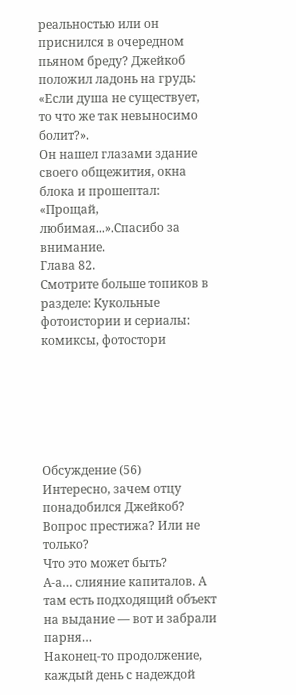реальностью или он приснился в очередном пьяном бреду? Джейкоб положил ладонь на грудь: «Если душа не существует, то что же так невыносимо болит?».
Он нашел глазами здание своего общежития, окна блока и прошептал: «Прощай, любимая...».Спасибо за внимание.
Глава 82.
Смотрите больше топиков в разделе: Кукольные фотоистории и сериалы: комиксы, фотостори






Обсуждение (56)
Интересно, зачем отцу понадобился Джейкоб? Вопрос престижа? Или не только?
Что это может быть?
А-а… слияние капиталов. А там есть подходящий объект на выдание — вот и забрали парня…
Наконец-то продолжение, каждый день с надеждой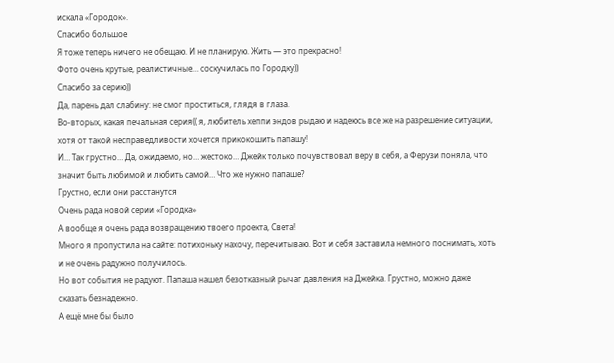искала «Городок».
Спасибо большое
Я тоже теперь ничего не обещаю. И не планирую. Жить — это прекрасно!
Фото очень крутые, реалистичные… соскучилась по Городку))
Спасибо за серию))
Да, парень дал слабину: не смог проститься, глядя в глаза.
Во-вторых, какая печальная серия(( я, любитель хеппи эндов рыдаю и надеюсь все же на разрешение ситуации, хотя от такой несправедливости хочется прикокошить папашу!
И… Так грустно… Да, ожидаемо, но… жестоко… Джейк только почувствовал веру в себя, а Ферузи поняла, что значит быть любимой и любить самой… Что же нужно папаше?
Грустно, если они расстанутся
Очень рада новой серии «Городка»
А вообще я очень рада возвращению твоего проекта, Света!
Много я пропустила на сайте: потихоньку нахочу, перечитываю. Вот и себя заставила немного поснимать, хоть и не очень радужно получилось.
Но вот события не радуют. Папаша нашел безотказный рычаг давления на Джейка. Грустно, можно даже сказать безнадежно.
А ещё мне бы было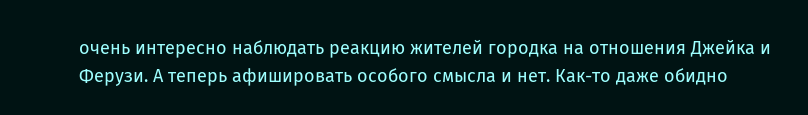очень интересно наблюдать реакцию жителей городка на отношения Джейка и Ферузи. А теперь афишировать особого смысла и нет. Как-то даже обидно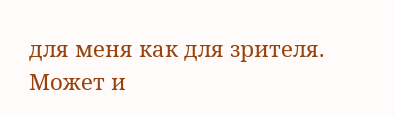для меня как для зрителя.
Может и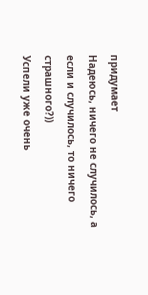придумает
Надеюсь, ничего не случилось, а если и случилось, то ничего страшного?))
Успели уже очень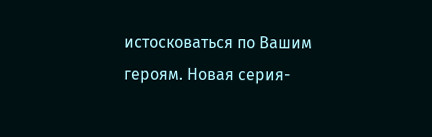истосковаться по Вашим героям. Новая серия-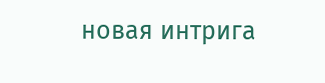новая интрига